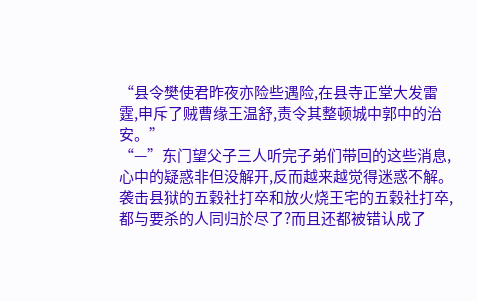“县令樊使君昨夜亦险些遇险,在县寺正堂大发雷霆,申斥了贼曹缘王温舒,责令其整顿城中郭中的治安。”
“—”东门望父子三人听完子弟们带回的这些消息,心中的疑惑非但没解开,反而越来越觉得迷惑不解。
袭击县狱的五穀社打卒和放火烧王宅的五穀社打卒,都与要杀的人同归於尽了?而且还都被错认成了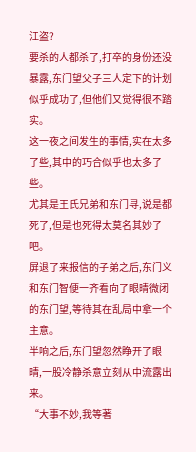江盗?
要杀的人都杀了,打卒的身份还没暴露,东门望父子三人定下的计划似乎成功了,但他们又觉得很不踏实。
这一夜之间发生的事情,实在太多了些,其中的巧合似乎也太多了些。
尤其是王氏兄弟和东门寻,说是都死了,但是也死得太莫名其妙了吧。
屏退了来报信的子弟之后,东门义和东门智便一齐看向了眼晴微闭的东门望,等待其在乱局中拿一个主意。
半响之后,东门望忽然睁开了眼晴,一股冷静杀意立刻从中流露出来。
“大事不妙,我等著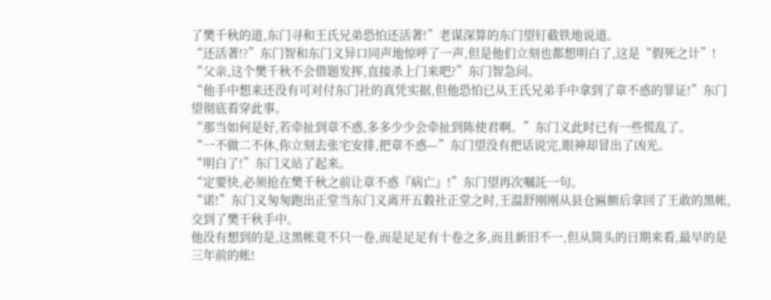了樊千秋的道,东门寻和王氏兄弟恐怕还活著!”老谋深算的东门望钉截铁地说道。
“还活著!?”东门智和东门义异口同声地惊呼了一声,但是他们立刻也都想明白了,这是“假死之计”!
“父亲,这个樊千秋不会借题发挥,直接杀上门来吧?”东门智急问。
“他手中想来还没有可对付东门社的真凭实据,但他恐怕已从王氏兄弟手中拿到了章不惑的罪证!”东门望彻底看穿此事。
“那当如何是好,若牵扯到章不惑,多多少少会牵扯到陈使君啊。”东门义此时已有一些慌乱了。
“一不做二不休,你立刻去张宅安排,把章不惑—”东门望没有把话说完,眼神却冒出了凶光。
“明白了!”东门义站了起来。
“定要快,必须抢在樊千秋之前让章不惑『病亡』!”东门望再次嘱託一句。
“诺!”东门义匆匆跑出正堂当东门义离开五穀社正堂之时,王温舒刚刚从县仓匾额后拿回了王敢的黑帐,交到了樊干秋手中。
他没有想到的是,这黑帐竟不只一卷,而是足足有十卷之多,而且新旧不一,但从简头的日期来看,最早的是三年前的帐!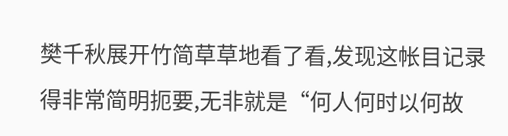樊千秋展开竹简草草地看了看,发现这帐目记录得非常简明扼要,无非就是“何人何时以何故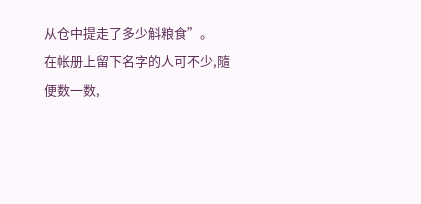从仓中提走了多少斛粮食”。
在帐册上留下名字的人可不少,隨便数一数,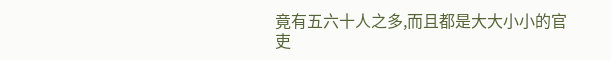竟有五六十人之多,而且都是大大小小的官吏